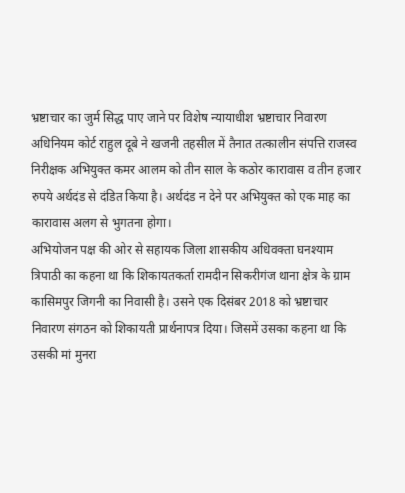भ्रष्टाचार का जुर्म सिद्ध पाए जाने पर विशेष न्यायाधीश भ्रष्टाचार निवारण अधिनियम कोर्ट राहुल दूबे ने खजनी तहसील में तैनात तत्कालीन संपत्ति राजस्व निरीक्षक अभियुक्त कमर आलम को तीन साल के कठोर कारावास व तीन हजार रुपये अर्थदंड से दंडित किया है। अर्थदंड न देने पर अभियुक्त को एक माह का कारावास अलग से भुगतना होगा।
अभियोजन पक्ष की ओर से सहायक जिला शासकीय अधिवक्ता घनश्याम त्रिपाठी का कहना था कि शिकायतकर्ता रामदीन सिकरीगंज थाना क्षेत्र के ग्राम कासिमपुर जिगनी का निवासी है। उसने एक दिसंबर 2018 को भ्रष्टाचार निवारण संगठन को शिकायती प्रार्थनापत्र दिया। जिसमें उसका कहना था कि उसकी मां मुनरा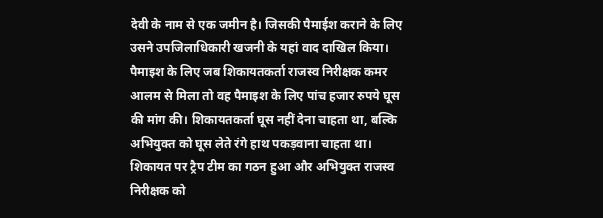देवी के नाम से एक जमीन है। जिसकी पैमाईश कराने के लिए उसने उपजिलाधिकारी खजनी के यहां वाद दाखिल किया।
पैमाइश के लिए जब शिकायतकर्ता राजस्व निरीक्षक कमर आलम से मिला तो वह पैमाइश के लिए पांच हजार रुपये घूस की मांग की। शिकायतकर्ता घूस नहीं देना चाहता था, बल्कि अभियुक्त को घूस लेते रंगे हाथ पकड़वाना चाहता था। शिकायत पर ट्रैप टीम का गठन हुआ और अभियुक्त राजस्व निरीक्षक को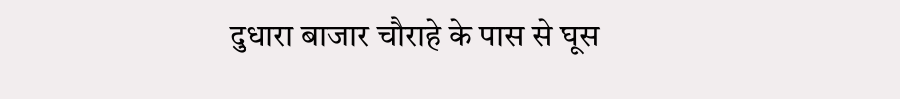दुधारा बाजार चौराहे के पास से घूस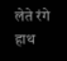लेते रंगे हाथ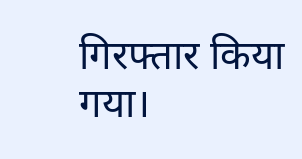गिरफ्तार किया गया।